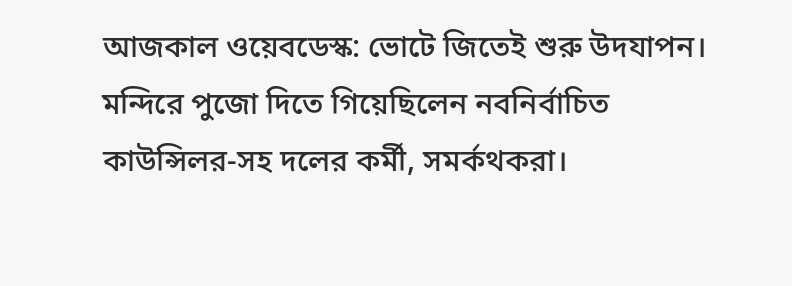আজকাল ওয়েবডেস্ক: ভোটে জিতেই শুরু উদযাপন। মন্দিরে পুজো দিতে গিয়েছিলেন নবনির্বাচিত কাউন্সিলর-সহ দলের কর্মী, সমর্কথকরা।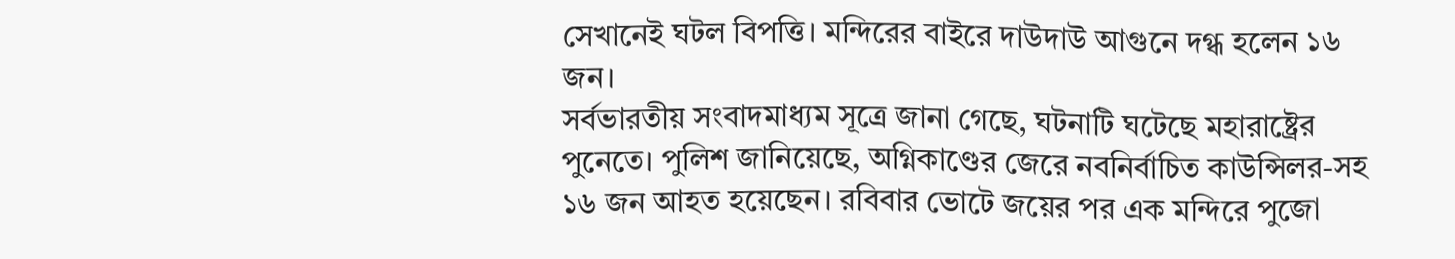সেখানেই ঘটল বিপত্তি। মন্দিরের বাইরে দাউদাউ আগুনে দগ্ধ হলেন ১৬ জন।
সর্বভারতীয় সংবাদমাধ্যম সূত্রে জানা গেছে, ঘটনাটি ঘটেছে মহারাষ্ট্রের পুনেতে। পুলিশ জানিয়েছে, অগ্নিকাণ্ডের জেরে নবনির্বাচিত কাউন্সিলর-সহ ১৬ জন আহত হয়েছেন। রবিবার ভোটে জয়ের পর এক মন্দিরে পুজো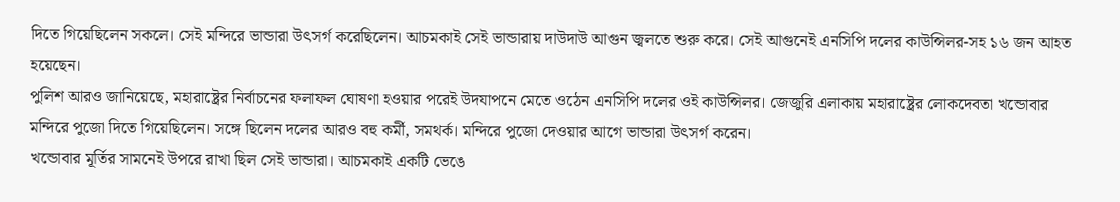দিতে গিয়েছিলেন সকলে। সেই মন্দিরে ভান্ডারা উৎসর্গ করেছিলেন। আচমকাই সেই ভান্ডারায় দাউদাউ আগুন জ্বলতে শুরু করে। সেই আগুনেই এনসিপি দলের কাউন্সিলর-সহ ১৬ জন আহত হয়েছেন।
পুলিশ আরও জানিয়েছে, মহারাষ্ট্রের নির্বাচনের ফলাফল ঘোষণা হওয়ার পরেই উদযাপনে মেতে ওঠেন এনসিপি দলের ওই কাউন্সিলর। জেজুরি এলাকায় মহারাষ্ট্রের লোকদেবতা খন্ডোবার মন্দিরে পুজো দিতে গিয়েছিলেন। সঙ্গে ছিলেন দলের আরও বহু কর্মী, সমথর্ক। মন্দিরে পুজো দেওয়ার আগে ভান্ডারা উৎসর্গ করেন।
খন্ডোবার মূর্তির সামনেই উপরে রাখা ছিল সেই ভান্ডারা। আচমকাই একটি ভেঙে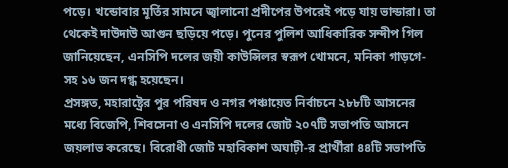পড়ে। খন্ডোবার মূর্তির সামনে জ্বালানো প্রদীপের উপরেই পড়ে যায় ভান্ডারা। তা থেকেই দাউদাউ আগুন ছড়িয়ে পড়ে। পুনের পুলিশ আধিকারিক সন্দীপ গিল জানিয়েছেন, এনসিপি দলের জয়ী কাউন্সিলর স্বরূপ খোমনে, মনিকা গাড়গে-সহ ১৬ জন দগ্ধ হয়েছেন।
প্রসঙ্গত, মহারাষ্ট্রের পুর পরিষদ ও নগর পঞ্চায়েত নির্বাচনে ২৮৮টি আসনের মধ্যে বিজেপি, শিবসেনা ও এনসিপি দলের জোট ২০৭টি সভাপতি আসনে জয়লাভ করেছে। বিরোধী জোট মহাবিকাশ অঘাঢ়ী-র প্রার্থীরা ৪৪টি সভাপতি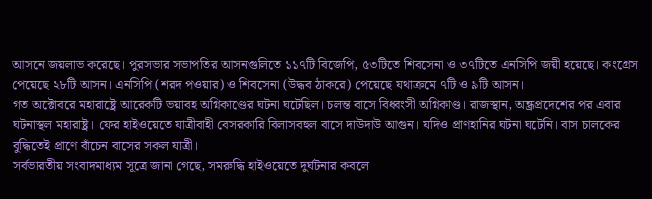আসনে জয়লাভ করেছে। পুরসভার সভাপতির আসনগুলিতে ১১৭টি বিজেপি, ৫৩টিতে শিবসেনা ও ৩৭টিতে এনসিপি জয়ী হয়েছে। কংগ্রেস পেয়েছে ২৮টি আসন। এনসিপি (শরদ পওয়ার) ও শিবসেনা (উদ্ধব ঠাকরে) পেয়েছে যথাক্রমে ৭টি ও ৯টি আসন।
গত অক্টোবরে মহারাষ্ট্রে আরেকটি ভয়াবহ অগ্নিকাণ্ডের ঘটনা ঘটেছিল। চলন্ত বাসে বিধ্বংসী অগ্নিকাণ্ড। রাজস্থান, অন্ধ্রপ্রদেশের পর এবার ঘটনাস্থল মহারাষ্ট্র। ফের হাইওয়েতে যাত্রীবাহী বেসরকারি বিলাসবহুল বাসে দাউদাউ আগুন। যদিও প্রাণহানির ঘটনা ঘটেনি। বাস চালকের বুদ্ধিতেই প্রাণে বাঁচেন বাসের সকল যাত্রী।
সর্বভারতীয় সংবাদমাধ্যম সূত্রে জানা গেছে, সমরুদ্ধি হাইওয়েতে দুর্ঘটনার কবলে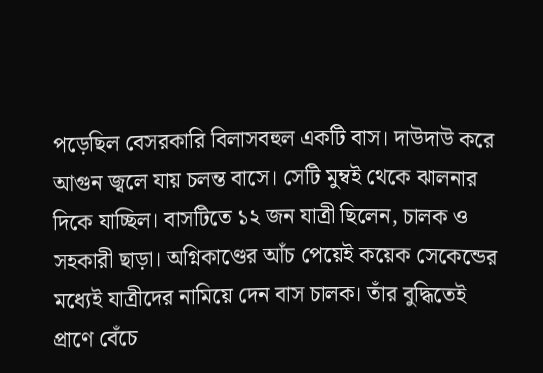পড়েছিল বেসরকারি বিলাসবহুল একটি বাস। দাউদাউ করে আগুন জ্বলে যায় চলন্ত বাসে। সেটি মুম্বই থেকে ঝালনার দিকে যাচ্ছিল। বাসটিতে ১২ জন যাত্রী ছিলেন, চালক ও সহকারী ছাড়া। অগ্নিকাণ্ডের আঁচ পেয়েই কয়েক সেকেন্ডের মধ্যেই যাত্রীদের নামিয়ে দেন বাস চালক। তাঁর বুদ্ধিতেই প্রাণে বেঁচে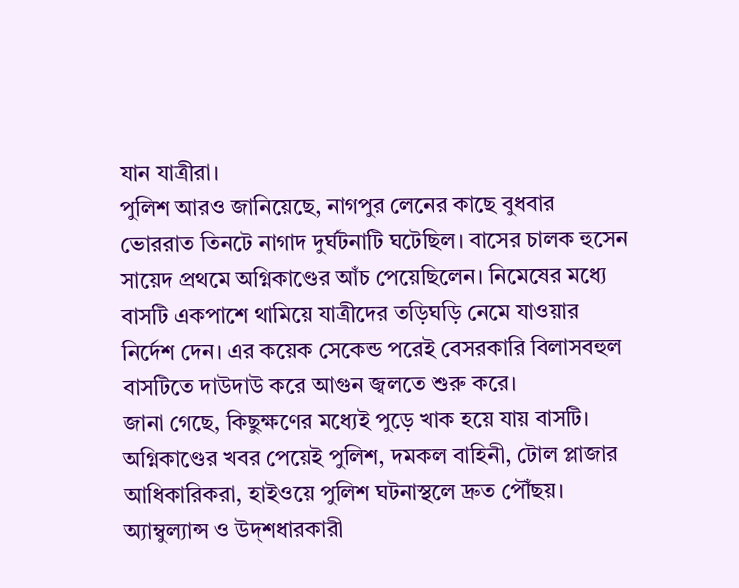যান যাত্রীরা।
পুলিশ আরও জানিয়েছে, নাগপুর লেনের কাছে বুধবার ভোররাত তিনটে নাগাদ দুর্ঘটনাটি ঘটেছিল। বাসের চালক হুসেন সায়েদ প্রথমে অগ্নিকাণ্ডের আঁচ পেয়েছিলেন। নিমেষের মধ্যে বাসটি একপাশে থামিয়ে যাত্রীদের তড়িঘড়ি নেমে যাওয়ার নির্দেশ দেন। এর কয়েক সেকেন্ড পরেই বেসরকারি বিলাসবহুল বাসটিতে দাউদাউ করে আগুন জ্বলতে শুরু করে।
জানা গেছে, কিছুক্ষণের মধ্যেই পুড়ে খাক হয়ে যায় বাসটি। অগ্নিকাণ্ডের খবর পেয়েই পুলিশ, দমকল বাহিনী, টোল প্লাজার আধিকারিকরা, হাইওয়ে পুলিশ ঘটনাস্থলে দ্রুত পৌঁছয়। অ্যাম্বুল্যান্স ও উদ্শধারকারী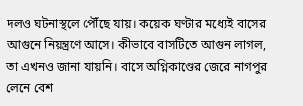দলও ঘটনাস্থলে পৌঁছে যায়। কয়েক ঘণ্টার মধ্যেই বাসের আগুনে নিয়ন্ত্রণে আসে। কীভাবে বাসটিতে আগুন লাগল, তা এখনও জানা যায়নি। বাসে অগ্নিকাণ্ডের জেরে নাগপুর লেনে বেশ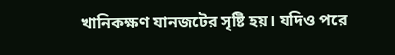খানিকক্ষণ যানজটের সৃষ্টি হয়। যদিও পরে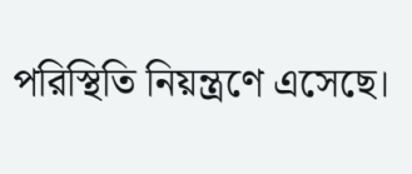পরিস্থিতি নিয়ন্ত্রণে এসেছে।